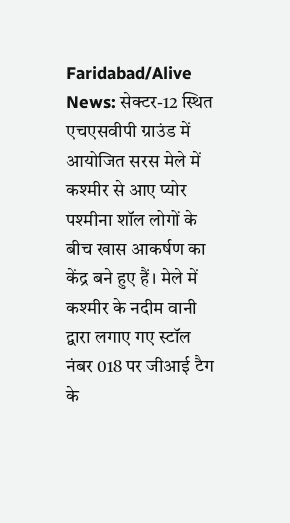Faridabad/Alive News: सेक्टर-12 स्थित एचएसवीपी ग्राउंड में आयोजित सरस मेले में कश्मीर से आए प्योर पश्मीना शॉल लोगों के बीच खास आकर्षण का केंद्र बने हुए हैं। मेले में कश्मीर के नदीम वानी द्वारा लगाए गए स्टॉल नंबर 018 पर जीआई टैग के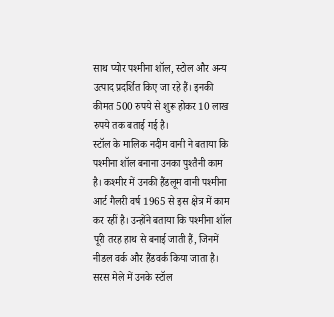साथ प्योर पश्मीना शॉल, स्टोल और अन्य उत्पाद प्रदर्शित किए जा रहे हैं। इनकी कीमत 500 रुपये से शुरू होकर 10 लाख रुपये तक बताई गई है।
स्टॉल के मालिक नदीम वानी ने बताया कि पश्मीना शॉल बनाना उनका पुश्तैनी काम है। कश्मीर में उनकी हैंडलूम वानी पश्मीना आर्ट गैलरी वर्ष 1965 से इस क्षेत्र में काम कर रहीं है। उन्होंने बताया कि पश्मीना शॉल पूरी तरह हाथ से बनाई जाती हैं, जिनमें नीडल वर्क और हैंडवर्क किया जाता है। सरस मेले में उनके स्टॉल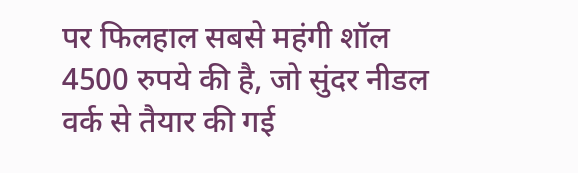पर फिलहाल सबसे महंगी शॉल 4500 रुपये की है, जो सुंदर नीडल वर्क से तैयार की गई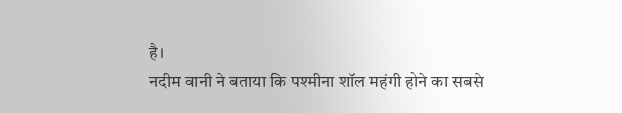है।
नदीम वानी ने बताया कि पश्मीना शॉल महंगी होने का सबसे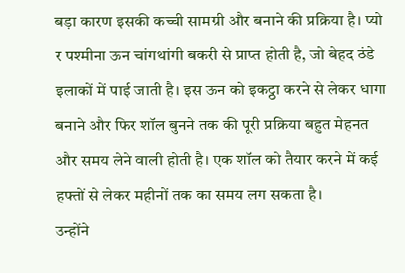बड़ा कारण इसकी कच्ची सामग्री और बनाने की प्रक्रिया है। प्यो र पश्मीना ऊन चांगथांगी बकरी से प्राप्त होती है, जो बेहद ठंडे इलाकों में पाई जाती है। इस ऊन को इकट्ठा करने से लेकर धागा बनाने और फिर शॉल बुनने तक की पूरी प्रक्रिया बहुत मेहनत और समय लेने वाली होती है। एक शॉल को तैयार करने में कई हफ्तों से लेकर महीनों तक का समय लग सकता है।
उन्होंने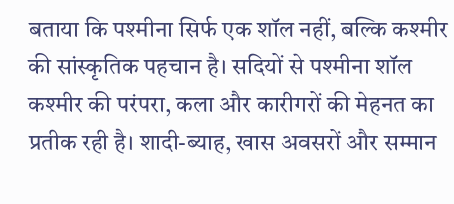बताया कि पश्मीना सिर्फ एक शॉल नहीं, बल्कि कश्मीर की सांस्कृतिक पहचान है। सदियों से पश्मीना शॉल कश्मीर की परंपरा, कला और कारीगरों की मेहनत का प्रतीक रही है। शादी-ब्याह, खास अवसरों और सम्मान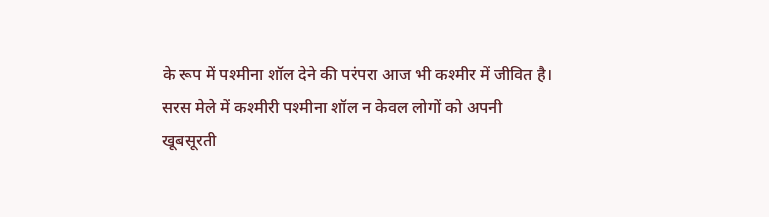के रूप में पश्मीना शॉल देने की परंपरा आज भी कश्मीर में जीवित है।
सरस मेले में कश्मीरी पश्मीना शॉल न केवल लोगों को अपनी खूबसूरती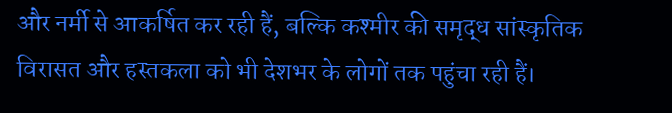और नर्मी से आकर्षित कर रही हैं, बल्कि कश्मीर की समृद्ध सांस्कृतिक विरासत और हस्तकला को भी देशभर के लोगों तक पहुंचा रही हैं।